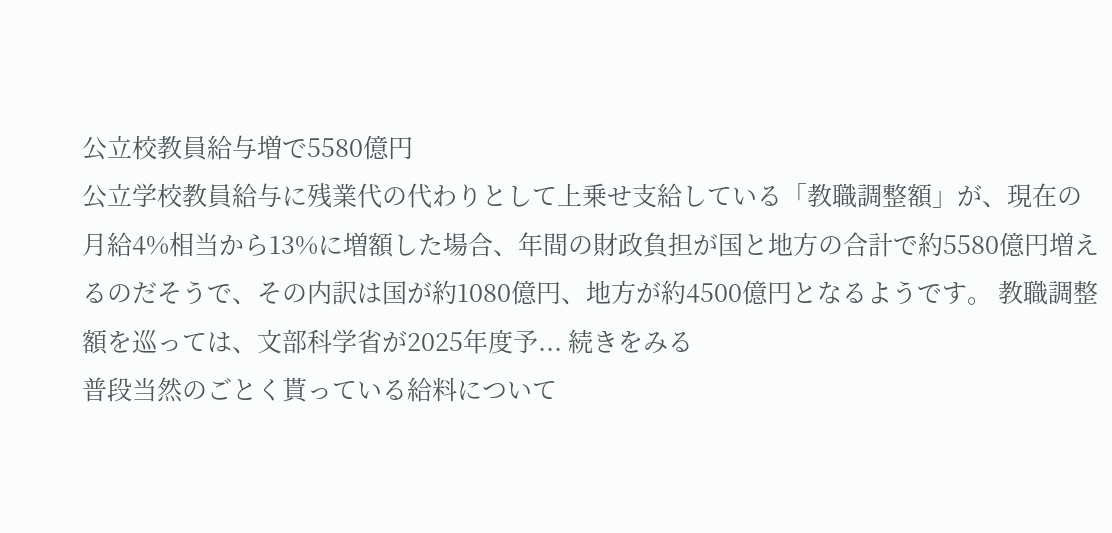公立校教員給与増で5580億円
公立学校教員給与に残業代の代わりとして上乗せ支給している「教職調整額」が、現在の月給4%相当から13%に増額した場合、年間の財政負担が国と地方の合計で約5580億円増えるのだそうで、その内訳は国が約1080億円、地方が約4500億円となるようです。 教職調整額を巡っては、文部科学省が2025年度予... 続きをみる
普段当然のごとく貰っている給料について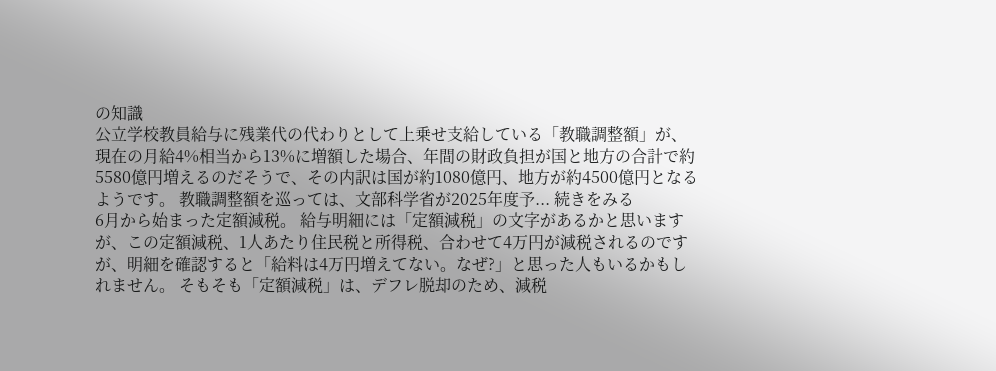の知識
公立学校教員給与に残業代の代わりとして上乗せ支給している「教職調整額」が、現在の月給4%相当から13%に増額した場合、年間の財政負担が国と地方の合計で約5580億円増えるのだそうで、その内訳は国が約1080億円、地方が約4500億円となるようです。 教職調整額を巡っては、文部科学省が2025年度予... 続きをみる
6月から始まった定額減税。 給与明細には「定額減税」の文字があるかと思いますが、この定額減税、1人あたり住民税と所得税、合わせて4万円が減税されるのですが、明細を確認すると「給料は4万円増えてない。なぜ?」と思った人もいるかもしれません。 そもそも「定額減税」は、デフレ脱却のため、減税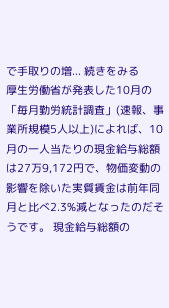で手取りの増... 続きをみる
厚生労働省が発表した10月の「毎月勤労統計調査」(速報、事業所規模5人以上)によれば、10月の一人当たりの現金給与総額は27万9,172円で、物価変動の影響を除いた実質賃金は前年同月と比べ2.3%減となったのだそうです。 現金給与総額の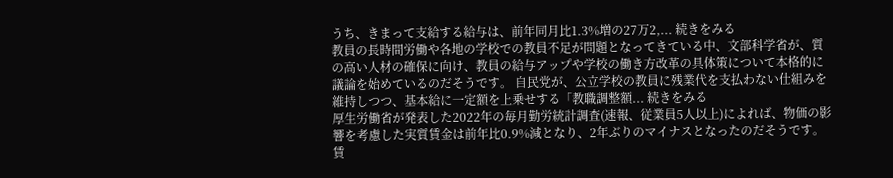うち、きまって支給する給与は、前年同月比1.3%増の27万2,... 続きをみる
教員の長時間労働や各地の学校での教員不足が問題となってきている中、文部科学省が、質の高い人材の確保に向け、教員の給与アップや学校の働き方改革の具体策について本格的に議論を始めているのだそうです。 自民党が、公立学校の教員に残業代を支払わない仕組みを維持しつつ、基本給に一定額を上乗せする「教職調整額... 続きをみる
厚生労働省が発表した2022年の毎月勤労統計調査(速報、従業員5人以上)によれば、物価の影響を考慮した実質賃金は前年比0.9%減となり、2年ぶりのマイナスとなったのだそうです。 賃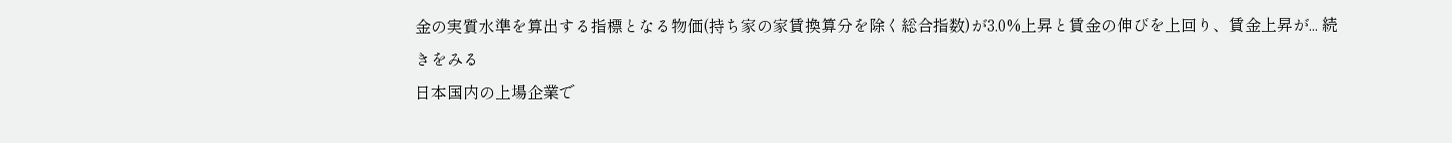金の実質水準を算出する指標となる物価(持ち家の家賃換算分を除く総合指数)が3.0%上昇と賃金の伸びを上回り、賃金上昇が... 続きをみる
日本国内の上場企業で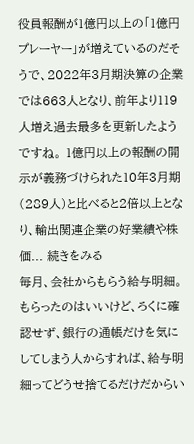役員報酬が1億円以上の「1億円プレーヤー」が増えているのだそうで、2022年3月期決算の企業では663人となり、前年より119人増え過去最多を更新したようですね。 1億円以上の報酬の開示が義務づけられた10年3月期(289人)と比べると2倍以上となり、輸出関連企業の好業績や株価... 続きをみる
毎月、会社からもらう給与明細。 もらったのはいいけど、ろくに確認せず、銀行の通帳だけを気にしてしまう人からすれば、給与明細ってどうせ捨てるだけだからい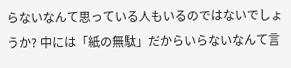らないなんて思っている人もいるのではないでしょうか? 中には「紙の無駄」だからいらないなんて言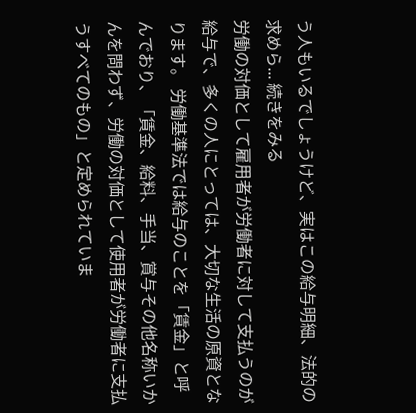う人もいるでしょうけど、実はこの給与明細、法的の求めら... 続きをみる
労働の対価として雇用者が労働者に対して支払うのが給与で、多くの人にとっては、大切な生活の原資となります。 労働基準法では給与のことを「賃金」と呼んでおり、「賃金、給料、手当、賞与その他名称いかんを問わず、労働の対価として使用者が労働者に支払うすべてのもの」と定められていま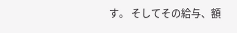す。 そしてその給与、額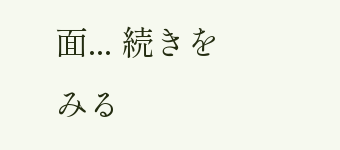面... 続きをみる